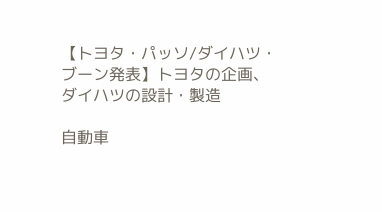【トヨタ・パッソ/ダイハツ・ブーン発表】トヨタの企画、ダイハツの設計・製造

自動車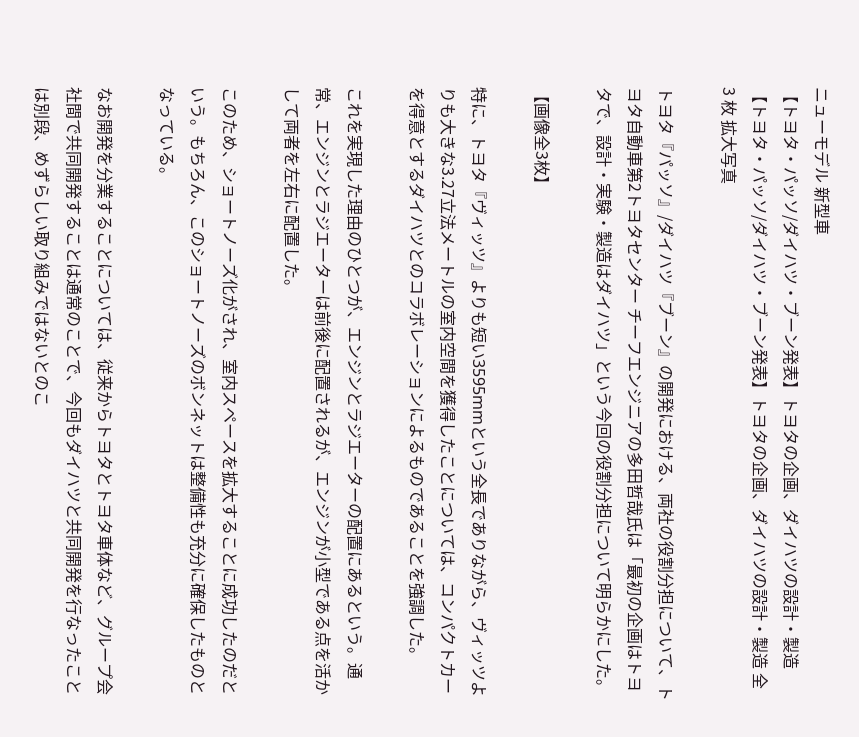ニューモデル 新型車
【トヨタ・パッソ/ダイハツ・ブーン発表】トヨタの企画、ダイハツの設計・製造
【トヨタ・パッソ/ダイハツ・ブーン発表】トヨタの企画、ダイハツの設計・製造 全 3 枚 拡大写真

トヨタ『パッソ』/ダイハツ『ブーン』の開発における、両社の役割分担について、トヨタ自動車第2トヨタセンター チーフエンジニアの多田哲哉氏は「最初の企画はトヨタで、設計・実験・製造はダイハツ」という今回の役割分担について明らかにした。

【画像全3枚】

特に、トヨタ『ヴィッツ』よりも短い3595mmという全長でありながら、ヴィッツよりも大きな3.27立法メートルの室内空間を獲得したことについては、コンパクトカーを得意とするダイハツとのコラボレーションによるものであることを強調した。

これを実現した理由のひとつが、エンジンとラジエーターの配置にあるという。通常、エンジンとラジエーターは前後に配置されるが、エンジンが小型である点を活かして両者を左右に配置した。

このため、ショートノーズ化がされ、室内スペースを拡大することに成功したのだという。もちろん、このショートノーズのボンネットは整備性も充分に確保したものとなっている。

なお開発を分業することについては、従来からトヨタとトヨタ車体など、グループ会社間で共同開発することは通常のことで、今回もダイハツと共同開発を行なったことは別段、めずらしい取り組みではないとのこ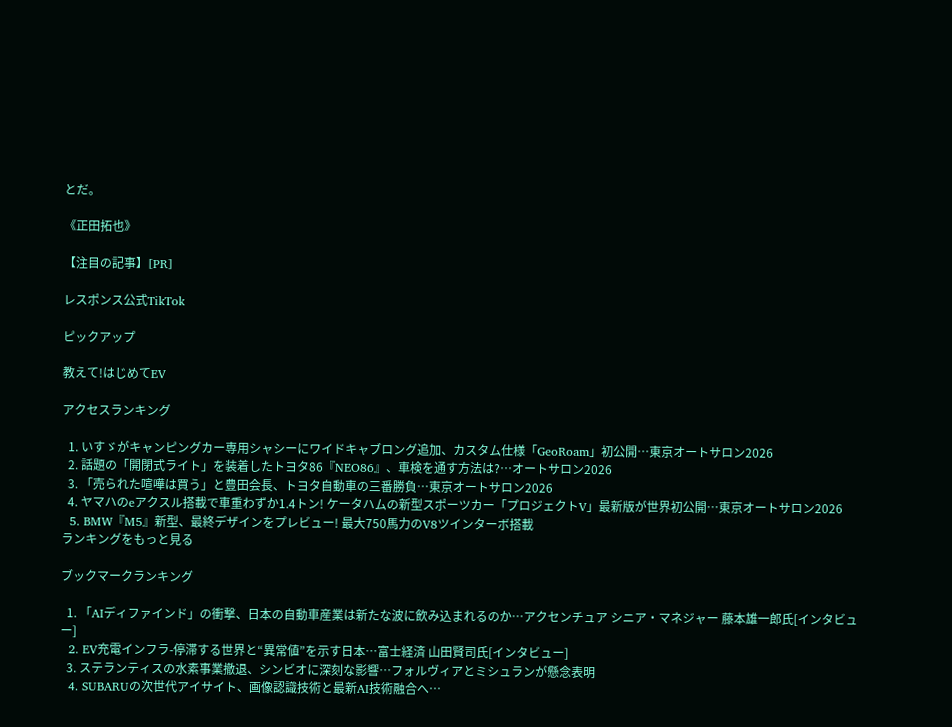とだ。

《正田拓也》

【注目の記事】[PR]

レスポンス公式TikTok

ピックアップ

教えて!はじめてEV

アクセスランキング

  1. いすゞがキャンピングカー専用シャシーにワイドキャブロング追加、カスタム仕様「GeoRoam」初公開…東京オートサロン2026
  2. 話題の「開閉式ライト」を装着したトヨタ86『NEO86』、車検を通す方法は?…オートサロン2026
  3. 「売られた喧嘩は買う」と豊田会長、トヨタ自動車の三番勝負…東京オートサロン2026
  4. ヤマハのeアクスル搭載で車重わずか1.4トン! ケータハムの新型スポーツカー「プロジェクトV」最新版が世界初公開…東京オートサロン2026
  5. BMW『M5』新型、最終デザインをプレビュー! 最大750馬力のV8ツインターボ搭載
ランキングをもっと見る

ブックマークランキング

  1. 「AIディファインド」の衝撃、日本の自動車産業は新たな波に飲み込まれるのか…アクセンチュア シニア・マネジャー 藤本雄一郎氏[インタビュー]
  2. EV充電インフラ-停滞する世界と“異常値”を示す日本…富士経済 山田賢司氏[インタビュー]
  3. ステランティスの水素事業撤退、シンビオに深刻な影響…フォルヴィアとミシュランが懸念表明
  4. SUBARUの次世代アイサイト、画像認識技術と最新AI技術融合へ…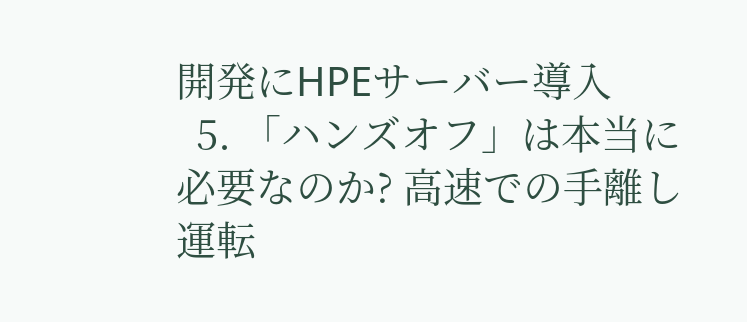開発にHPEサーバー導入
  5. 「ハンズオフ」は本当に必要なのか? 高速での手離し運転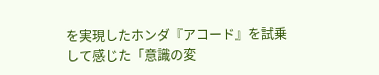を実現したホンダ『アコード』を試乗して感じた「意識の変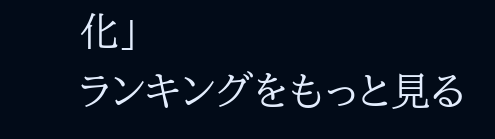化」
ランキングをもっと見る